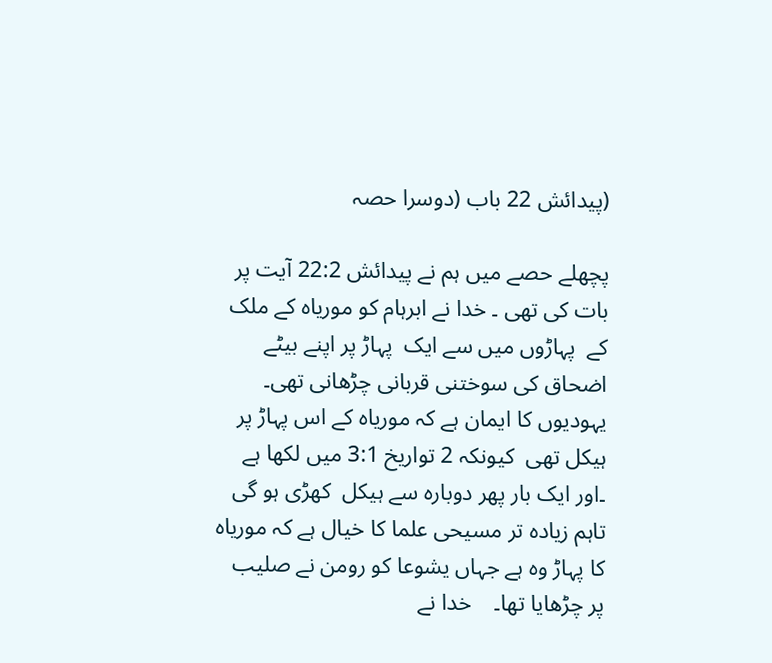(پیدائش 22 باب (دوسرا حصہ

پچھلے حصے میں ہم نے پیدائش 22:2 آیت پر بات کی تھی ۔ خدا نے ابرہام کو موریاہ کے ملک کے  پہاڑوں میں سے ایک  پہاڑ پر اپنے بیٹے اضحاق کی سوختنی قربانی چڑھانی تھی۔  یہودیوں کا ایمان ہے کہ موریاہ کے اس پہاڑ پر ہیکل تھی  کیونکہ 2 تواریخ 3:1 میں لکھا ہے ۔اور ایک بار پھر دوبارہ سے ہیکل  کھڑی ہو گی تاہم زیادہ تر مسیحی علما کا خیال ہے کہ موریاہ کا پہاڑ وہ ہے جہاں یشوعا کو رومن نے صلیب پر چڑھایا تھا۔    خدا نے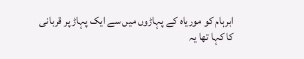ابرہام کو موریاہ کے پہاڑوں میں سے ایک پہاڑ پر قربانی کا کہا تھا یہ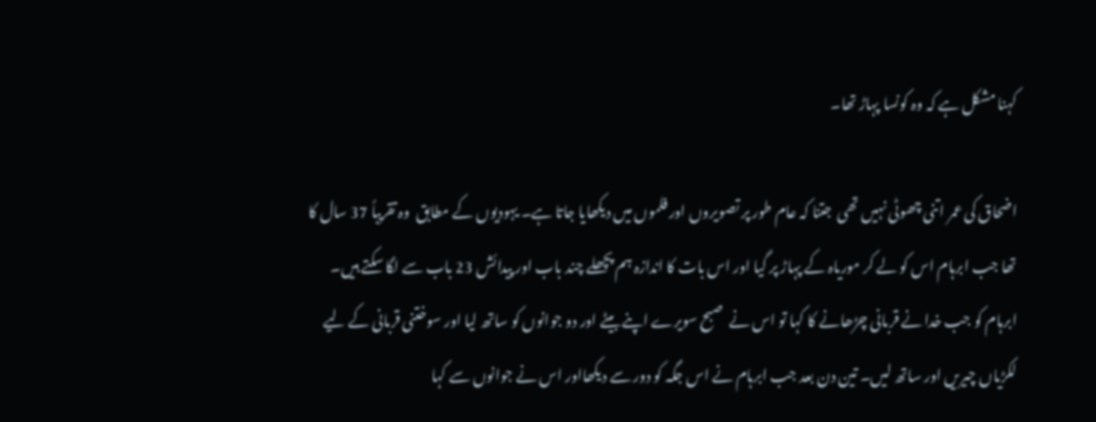کہنا مشکل ہے کہ وہ کونسا پہاڑ تھا۔

اضحاق کی عمر اتنی چھوٹی نہیں تھی  جتنا کہ عام طور پر تصویروں اور فلموں میں دیکھایا جاتا ہے۔ یہودیوں کے مطابق  وہ تقریباً 37 سال کا تھا جب ابرہام اس کو لے کر موریاہ کے پہاڑ پر گیا اور اس بات کا اندازہ ہم پچھلے چند باب اور پیدائش 23 باب سے لگا سکتے ہیں۔ ابرہام کو جب خدا نے قربانی چڑھانے کا کہا تو اس نے  صبح سویرے اپنے بیٹے اور دو جوانوں کو ساتھ لیا اور سوختنی قربانی کے لیے لکڑیاں چیریں اور ساتھ لیں۔ تین دن بعد جب ابرہام نے اس جگہ کو دور سے دیکھااور اس نے جوانوں سے کہا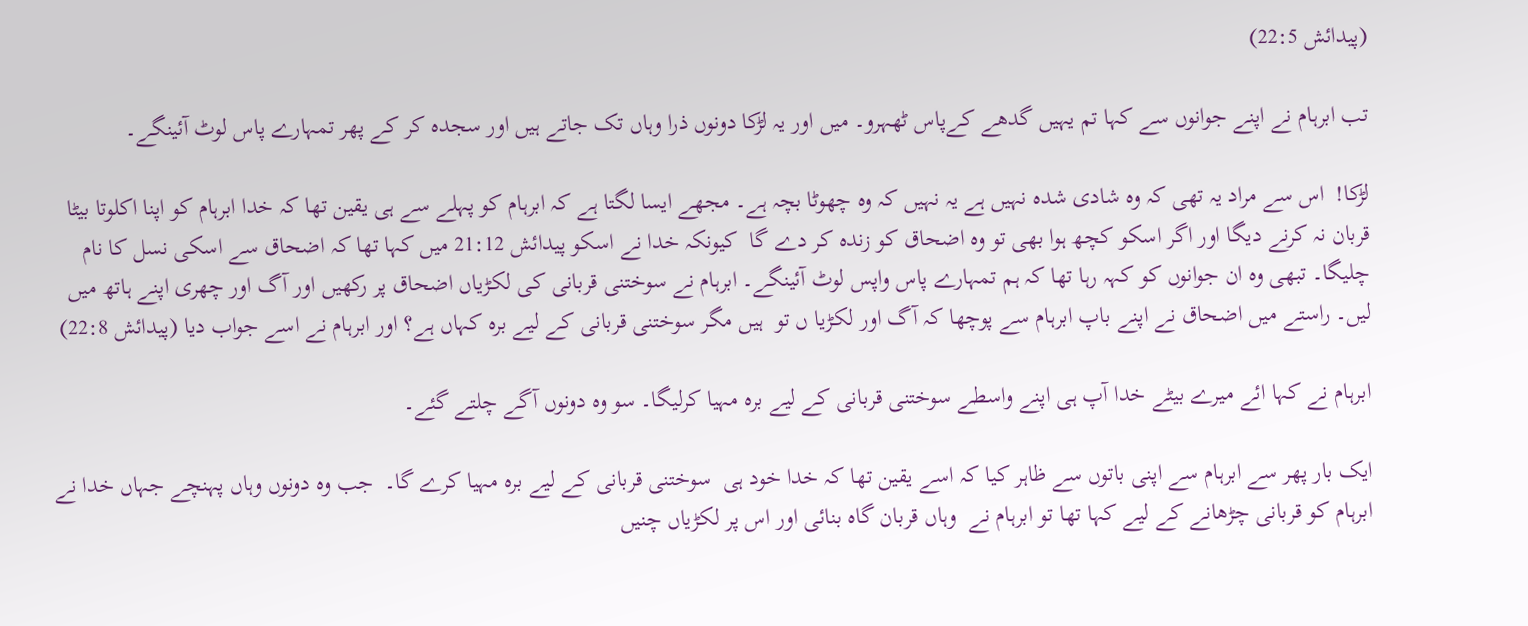(پیدائش 22:5)

تب ابرہام نے اپنے جوانوں سے کہا تم یہیں گدھے کےپاس ٹھہرو۔ میں اور یہ لڑکا دونوں ذرا وہاں تک جاتے ہیں اور سجدہ کر کے پھر تمہارے پاس لوٹ آئینگے۔

لڑکا!  اس سے مراد یہ تھی کہ وہ شادی شدہ نہیں ہے یہ نہیں کہ وہ چھوٹا بچہ ہے۔ مجھے ایسا لگتا ہے کہ ابرہام کو پہلے سے ہی یقین تھا کہ خدا ابرہام کو اپنا اکلوتا بیٹا قربان نہ کرنے دیگا اور اگر اسکو کچھ ہوا بھی تو وہ اضحاق کو زندہ کر دے گا  کیونکہ خدا نے اسکو پیدائش 21:12 میں کہا تھا کہ اضحاق سے اسکی نسل کا نام چلیگا۔ تبھی وہ ان جوانوں کو کہہ رہا تھا کہ ہم تمہارے پاس واپس لوٹ آئینگے۔ ابرہام نے سوختنی قربانی کی لکڑیاں اضحاق پر رکھیں اور آگ اور چھری اپنے ہاتھ میں لیں۔ راستے میں اضحاق نے اپنے باپ ابرہام سے پوچھا کہ آگ اور لکڑیا ں تو  ہیں مگر سوختنی قربانی کے لیے برہ کہاں ہے؟ اور ابرہام نے اسے جواب دیا (پیدائش 22:8)

ابرہام نے کہا ائے میرے بیٹے خدا آپ ہی اپنے واسطے سوختنی قربانی کے لیے برہ مہیا کرلیگا۔ سو وہ دونوں آگے چلتے گئے۔

ایک بار پھر سے ابرہام سے اپنی باتوں سے ظاہر کیا کہ اسے یقین تھا کہ خدا خود ہی  سوختنی قربانی کے لیے برہ مہیا کرے گا۔  جب وہ دونوں وہاں پہنچے جہاں خدا نے ابرہام کو قربانی چڑھانے کے لیے کہا تھا تو ابرہام نے  وہاں قربان گاہ بنائی اور اس پر لکڑیاں چنیں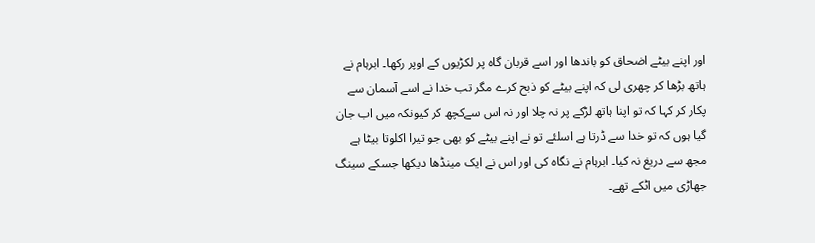اور اپنے بیٹے اضحاق کو باندھا اور اسے قربان گاہ پر لکڑیوں کے اوپر رکھا۔ ابرہام نے ہاتھ بڑھا کر چھری لی کہ اپنے بیٹے کو ذبح کرے مگر تب خدا نے اسے آسمان سے پکار کر کہا کہ تو اپنا ہاتھ لڑکے پر نہ چلا اور نہ اس سےکچھ کر کیونکہ میں اب جان گیا ہوں کہ تو خدا سے ڈرتا ہے اسلئے تو نے اپنے بیٹے کو بھی جو تیرا اکلوتا بیٹا ہے مجھ سے دریغ نہ کیا۔ ابرہام نے نگاہ کی اور اس نے ایک مینڈھا دیکھا جسکے سینگ جھاڑی میں اٹکے تھے۔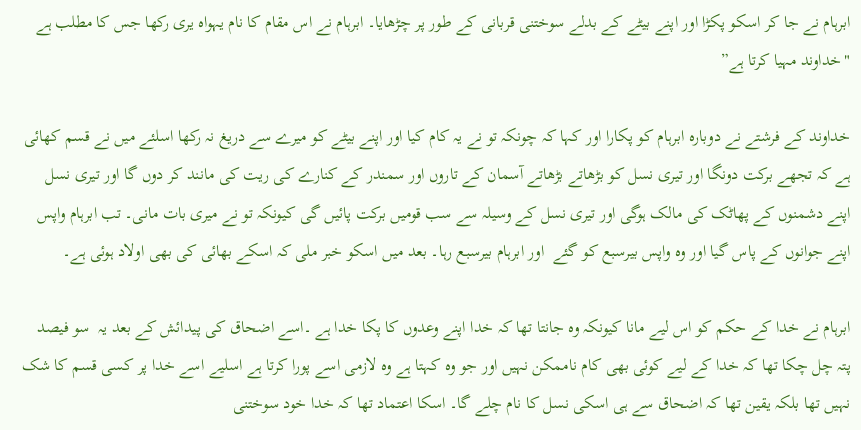ابرہام نے جا کر اسکو پکڑا اور اپنے بیٹے کے بدلے سوختنی قربانی کے طور پر چڑھایا۔ ابرہام نے اس مقام کا نام یہواہ یری رکھا جس کا مطلب ہے "خداوند مہیا کرتا ہے”

خداوند کے فرشتے نے دوبارہ ابرہام کو پکارا اور کہا کہ چونکہ تو نے یہ کام کیا اور اپنے بیٹے کو میرے سے دریغ نہ رکھا اسلئے میں نے قسم کھائی ہے کہ تجھے برکت دونگا اور تیری نسل کو بڑھاتے بڑھاتے آسمان کے تاروں اور سمندر کے کنارے کی ریت کی مانند کر دوں گا اور تیری نسل اپنے دشمنوں کے پھاٹک کی مالک ہوگی اور تیری نسل کے وسیلہ سے سب قومیں برکت پائیں گی کیونکہ تو نے میری بات مانی۔ تب ابرہام واپس اپنے جوانوں کے پاس گیا اور وہ واپس بیرسبع کو گئے  اور ابرہام بیرسبع رہا۔ بعد میں اسکو خبر ملی کہ اسکے بھائی کی بھی اولاد ہوئی ہے۔

ابرہام نے خدا کے حکم کو اس لیے مانا کیونکہ وہ جانتا تھا کہ خدا اپنے وعدوں کا پکا خدا ہے ۔اسے اضحاق کی پیدائش کے بعد یہ  سو فیصد  پتہ چل چکا تھا کہ خدا کے لیے کوئی بھی کام ناممکن نہیں اور جو وہ کہتا ہے وہ لازمی اسے پورا کرتا ہے اسلیے اسے خدا پر کسی قسم کا شک نہیں تھا بلکہ یقین تھا کہ اضحاق سے ہی اسکی نسل کا نام چلے گا۔ اسکا اعتماد تھا کہ خدا خود سوختنی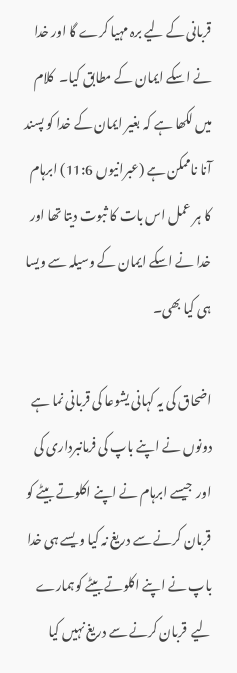قربانی کے لیے برہ مہیا کرے گا اور خدا نے اسکے ایمان کے مطابق کیا۔  کلام میں لکھا ہے کہ بغیر ایمان کے خدا کو پسند آنا ناممکن ہے (عبرانیوں 11:6) ابرہام کا ہر عمل اس بات کا ثبوت دیتا تھا اور خدا نے اسکے ایمان کے وسیلہ سے ویسا ہی کیا بھی۔

اضحاق کی یہ کہانی یشوعا کی قربانی نما ہے دونوں نے اپنے باپ کی فرمانبرداری کی اور  جیسے ابرہام نے اپنے اکلوتے بیٹے کو قربان کرنے سے دریغ نہ کیا ویسے ہی خدا  باپ نے اپنے اکلوتے بیٹے کوہمارے لیے  قربان کرنے سے دریغ نہیں کیا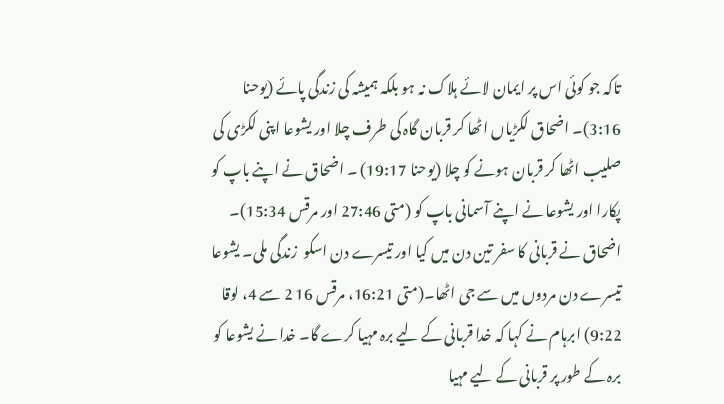تاکہ جو کوئی اس پر ایمان لائے ہلاک نہ ہو بلکہ ہمیشہ کی زندگی پائے (یوحنا 3:16)۔ اضحاق لکڑیاں اٹھا کر قربان گاہ کی طرف چلا اور یشوعا اپنی لکڑی کی صلیب اٹھا کر قربان ہونے کو چلا (یوحنا 19:17) ۔ اضحاق نے اپنے باپ کو پکارا اور یشوعا نے اپنے آسمانی باپ کو (متی 27:46 اور مرقس 15:34)۔  اضحاق نے قربانی کا سفر تین دن میں کیا اور تیسرے دن اسکو  زندگی ملی۔ یشوعا تیسرے دن مردوں میں سے جی اٹھا۔(متی 16:21، مرقس 16 2 سے 4، لوقا 9:22) ابرہام نے کہا کہ خدا قربانی کے لیے برہ مہیا کرے گا۔ خدا نے یشوعا کو برہ کے طور پر قربانی کے لیے مہیا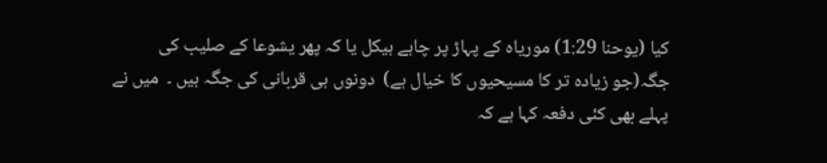کیا (یوحنا 1:29) موریاہ کے پہاڑ پر چاہے ہیکل یا کہ پھر یشوعا کے صلیب کی جگہ(جو زیادہ تر کا مسیحیوں کا خیال ہے)  دونوں ہی قربانی کی جگہ ہیں ۔  میں نے پہلے بھی کئی دفعہ کہا ہے کہ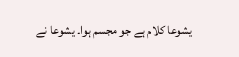یشوعا کلام ہے جو مجسم ہوا۔ یشوعا نے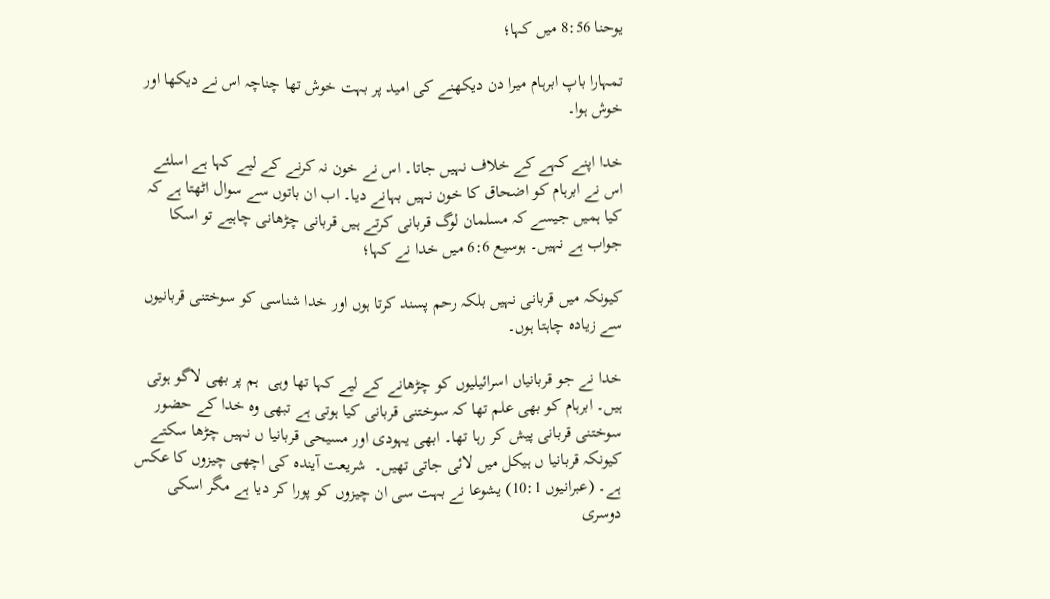یوحنا 8:56 میں کہا؛

تمہارا باپ ابرہام میرا دن دیکھنے کی امید پر بہت خوش تھا چناچہ اس نے دیکھا اور خوش ہوا۔

خدا اپنے کہے کے خلاف نہیں جاتا۔ اس نے خون نہ کرنے کے لیے کہا ہے اسلئے اس نے ابرہام کو اضحاق کا خون نہیں بہانے دیا۔ اب ان باتوں سے سوال اٹھتا ہے کہ کیا ہمیں جیسے کہ مسلمان لوگ قربانی کرتے ہیں قربانی چڑھانی چاہیے تو اسکا جواب ہے نہیں۔ ہوسیع 6:6 میں خدا نے کہا؛

کیونکہ میں قربانی نہیں بلکہ رحم پسند کرتا ہوں اور خدا شناسی کو سوختنی قربانیوں سے زیادہ چاہتا ہوں۔

خدا نے جو قربانیاں اسرائیلیوں کو چڑھانے کے لیے کہا تھا وہی  ہم پر بھی لاگو ہوتی ہیں۔ ابرہام کو بھی علم تھا کہ سوختنی قربانی کیا ہوتی ہے تبھی وہ خدا کے حضور سوختنی قربانی پیش کر رہا تھا۔ ابھی یہودی اور مسیحی قربانیا ں نہیں چڑھا سکتے کیونکہ قربانیا ں ہیکل میں لائی جاتی تھیں۔  شریعت آیندہ کی اچھی چیزوں کا عکس ہے۔ (عبرانیوں 10:1) یشوعا نے بہت سی ان چیزوں کو پورا کر دیا ہے مگر اسکی دوسری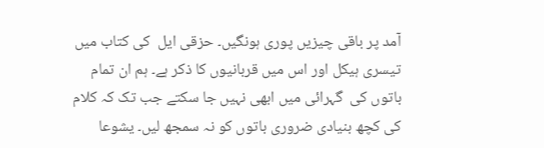آمد پر باقی چیزیں پوری ہونگیں۔ حزقی ایل  کی کتاب میں  تیسری ہیکل اور اس میں قربانیوں کا ذکر ہے۔ ہم ان تمام باتوں کی  گہرائی میں ابھی نہیں جا سکتے جب تک کہ کلام کی کچھ بنیادی ضروری باتوں کو نہ سمجھ لیں۔ یشوعا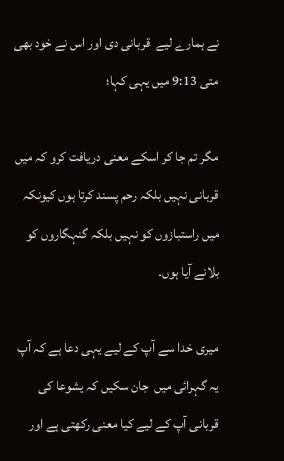نے ہمارے لیے  قربانی دی اور اس نے خود بھی متی 9:13 میں یہی کہا؛

مگر تم جا کر اسکے معنی دریافت کرو کہ میں قربانی نہیں بلکہ رحم پسند کرتا ہوں کیونکہ میں راستبازوں کو نہیں بلکہ گنہگاروں کو بلانے آیا ہوں۔

میری خدا سے آپ کے لیے یہی دعا ہے کہ آپ یہ گہرائی میں  جان سکیں کہ یشوعا کی قربانی آپ کے لیے کیا معنی رکھتی ہے اور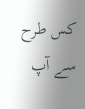کس طرح سے آپ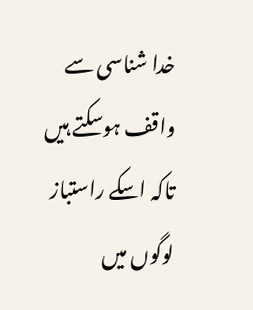خدا شناسی سے واقف ہوسکتے ہیں تاکہ اسکے راستباز لوگوں میں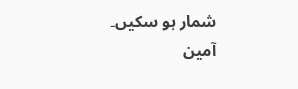شمار ہو سکیں۔ آمین